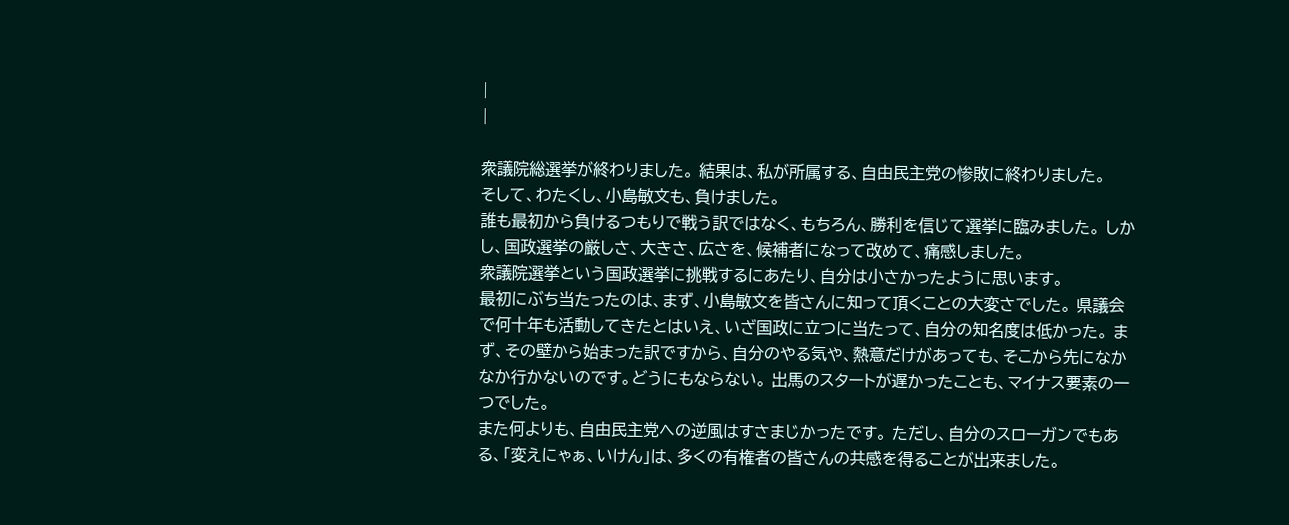|
|

衆議院総選挙が終わりました。 結果は、私が所属する、自由民主党の惨敗に終わりました。
そして、わたくし、小島敏文も、負けました。
誰も最初から負けるつもりで戦う訳ではなく、もちろん、勝利を信じて選挙に臨みました。 しかし、国政選挙の厳しさ、大きさ、広さを、候補者になって改めて、痛感しました。
衆議院選挙という国政選挙に挑戦するにあたり、自分は小さかったように思います。
最初にぶち当たったのは、まず、小島敏文を皆さんに知って頂くことの大変さでした。 県議会で何十年も活動してきたとはいえ、いざ国政に立つに当たって、自分の知名度は低かった。 まず、その壁から始まった訳ですから、自分のやる気や、熱意だけがあっても、そこから先になかなか行かないのです。どうにもならない。 出馬のスタートが遅かったことも、マイナス要素の一つでした。
また何よりも、自由民主党への逆風はすさまじかったです。 ただし、自分のスローガンでもある、「変えにゃぁ、いけん」は、多くの有権者の皆さんの共感を得ることが出来ました。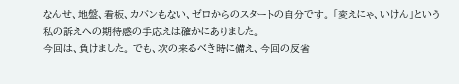なんせ、地盤、看板、カバンもない、ゼロからのスタートの自分です。 「変えにゃ、いけん」という私の訴えへの期待感の手応えは確かにありました。
今回は、負けました。 でも、次の来るべき時に備え、今回の反省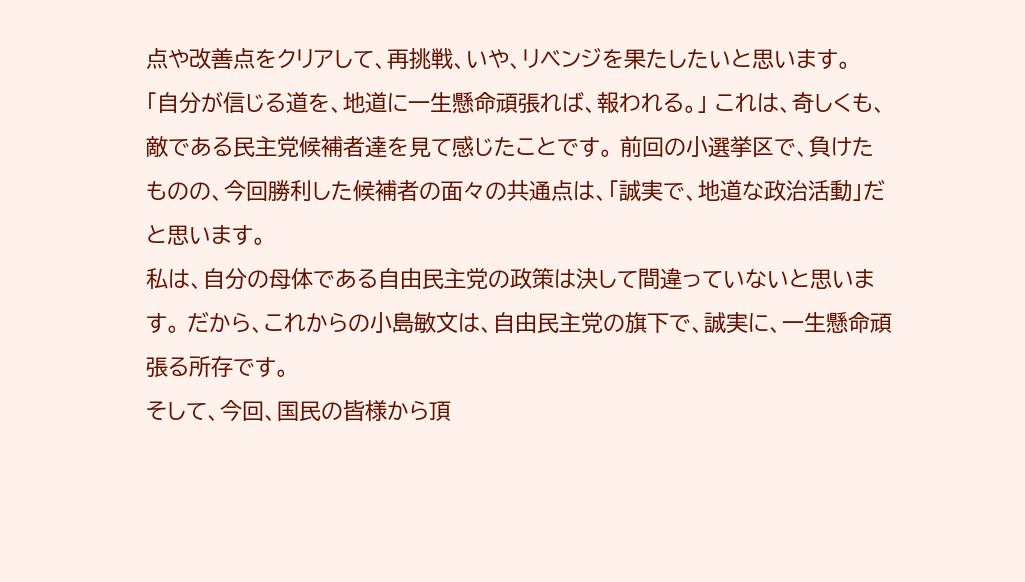点や改善点をクリアして、再挑戦、いや、リベンジを果たしたいと思います。
「自分が信じる道を、地道に一生懸命頑張れば、報われる。」 これは、奇しくも、敵である民主党候補者達を見て感じたことです。 前回の小選挙区で、負けたものの、今回勝利した候補者の面々の共通点は、「誠実で、地道な政治活動」だと思います。
私は、自分の母体である自由民主党の政策は決して間違っていないと思います。 だから、これからの小島敏文は、自由民主党の旗下で、誠実に、一生懸命頑張る所存です。
そして、今回、国民の皆様から頂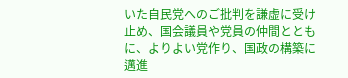いた自民党へのご批判を謙虚に受け止め、国会議員や党員の仲間とともに、よりよい党作り、国政の構築に邁進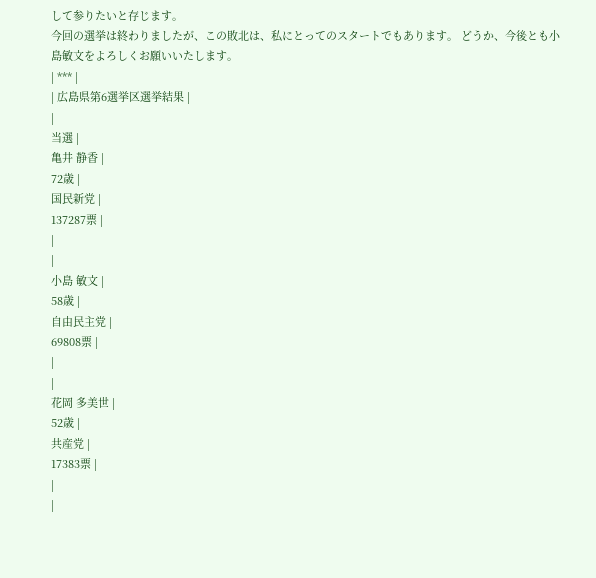して参りたいと存じます。
今回の選挙は終わりましたが、この敗北は、私にとってのスタートでもあります。 どうか、今後とも小島敏文をよろしくお願いいたします。
| *** |
| 広島県第6選挙区選挙結果 |
|
当選 |
亀井 静香 |
72歳 |
国民新党 |
137287票 |
|
|
小島 敏文 |
58歳 |
自由民主党 |
69808票 |
|
|
花岡 多美世 |
52歳 |
共産党 |
17383票 |
|
|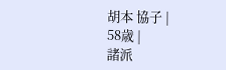胡本 協子 |
58歳 |
諸派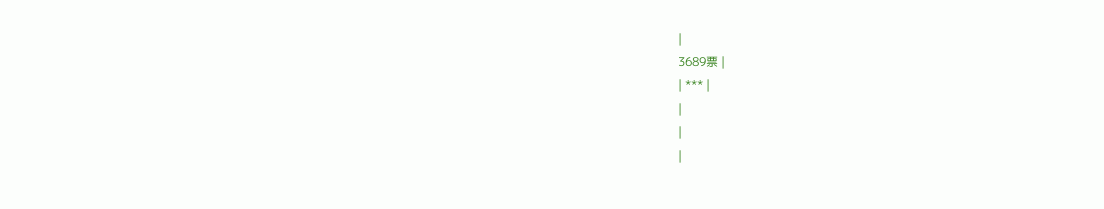|
3689票 |
| *** |
|
|
|